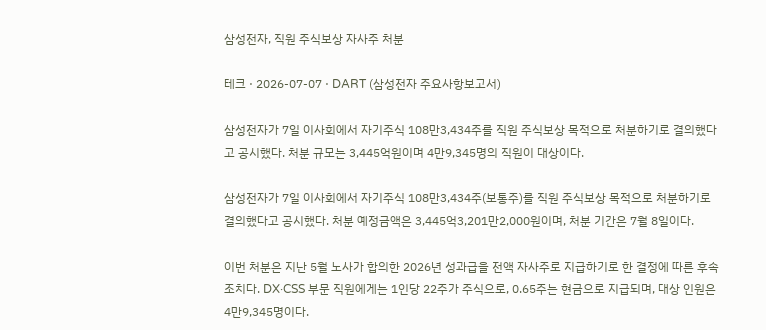삼성전자, 직원 주식보상 자사주 처분

테크 · 2026-07-07 · DART (삼성전자 주요사항보고서)

삼성전자가 7일 이사회에서 자기주식 108만3,434주를 직원 주식보상 목적으로 처분하기로 결의했다고 공시했다. 처분 규모는 3,445억원이며 4만9,345명의 직원이 대상이다.

삼성전자가 7일 이사회에서 자기주식 108만3,434주(보통주)를 직원 주식보상 목적으로 처분하기로 결의했다고 공시했다. 처분 예정금액은 3,445억3,201만2,000원이며, 처분 기간은 7월 8일이다.

이번 처분은 지난 5월 노사가 합의한 2026년 성과급을 전액 자사주로 지급하기로 한 결정에 따른 후속 조치다. DX·CSS 부문 직원에게는 1인당 22주가 주식으로, 0.65주는 현금으로 지급되며, 대상 인원은 4만9,345명이다.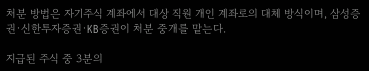처분 방법은 자기주식 계좌에서 대상 직원 개인 계좌로의 대체 방식이며, 삼성증권·신한투자증권·KB증권이 처분 중개를 맡는다.

지급된 주식 중 3분의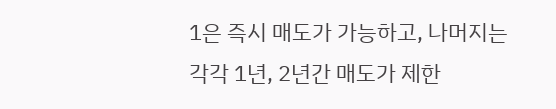1은 즉시 매도가 가능하고, 나머지는 각각 1년, 2년간 매도가 제한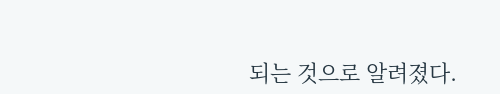되는 것으로 알려졌다.